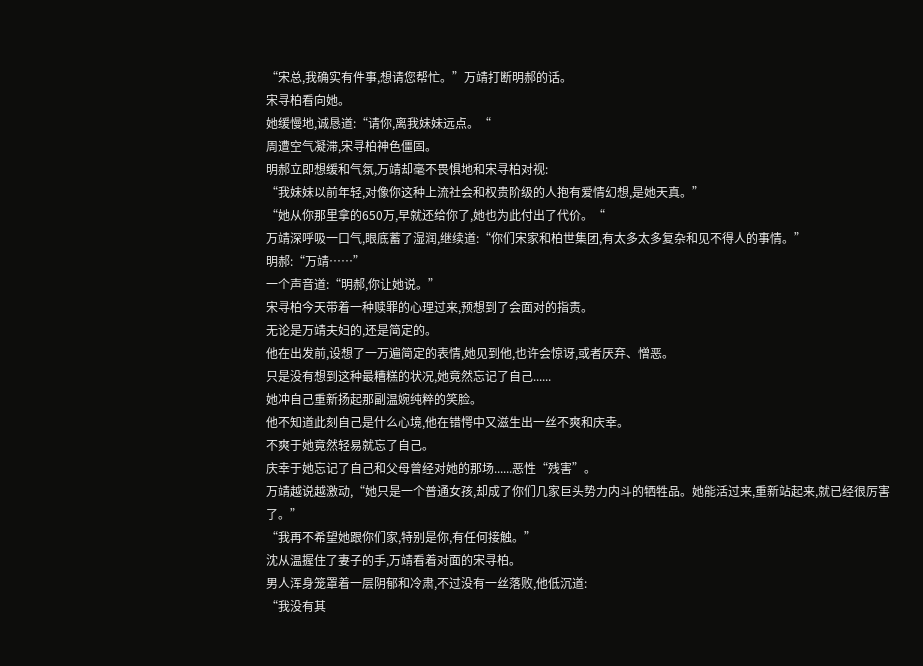“宋总,我确实有件事,想请您帮忙。”万靖打断明郝的话。
宋寻柏看向她。
她缓慢地,诚恳道:“请你,离我妹妹远点。“
周遭空气凝滞,宋寻柏神色僵固。
明郝立即想缓和气氛,万靖却毫不畏惧地和宋寻柏对视:
“我妹妹以前年轻,对像你这种上流社会和权贵阶级的人抱有爱情幻想,是她天真。”
“她从你那里拿的650万,早就还给你了,她也为此付出了代价。“
万靖深呼吸一口气,眼底蓄了湿润,继续道:“你们宋家和柏世集团,有太多太多复杂和见不得人的事情。”
明郝:“万靖……”
一个声音道:“明郝,你让她说。”
宋寻柏今天带着一种赎罪的心理过来,预想到了会面对的指责。
无论是万靖夫妇的,还是简定的。
他在出发前,设想了一万遍简定的表情,她见到他,也许会惊讶,或者厌弃、憎恶。
只是没有想到这种最糟糕的状况,她竟然忘记了自己......
她冲自己重新扬起那副温婉纯粹的笑脸。
他不知道此刻自己是什么心境,他在错愕中又滋生出一丝不爽和庆幸。
不爽于她竟然轻易就忘了自己。
庆幸于她忘记了自己和父母曾经对她的那场......恶性“残害”。
万靖越说越激动,“她只是一个普通女孩,却成了你们几家巨头势力内斗的牺牲品。她能活过来,重新站起来,就已经很厉害了。”
“我再不希望她跟你们家,特别是你,有任何接触。”
沈从温握住了妻子的手,万靖看着对面的宋寻柏。
男人浑身笼罩着一层阴郁和冷肃,不过没有一丝落败,他低沉道:
“我没有其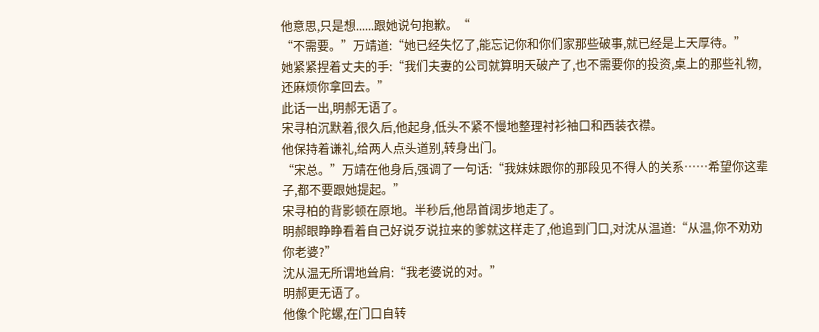他意思,只是想......跟她说句抱歉。“
“不需要。”万靖道:“她已经失忆了,能忘记你和你们家那些破事,就已经是上天厚待。”
她紧紧捏着丈夫的手:“我们夫妻的公司就算明天破产了,也不需要你的投资,桌上的那些礼物,还麻烦你拿回去。”
此话一出,明郝无语了。
宋寻柏沉默着,很久后,他起身,低头不紧不慢地整理衬衫袖口和西装衣襟。
他保持着谦礼,给两人点头道别,转身出门。
“宋总。”万靖在他身后,强调了一句话:“我妹妹跟你的那段见不得人的关系……希望你这辈子,都不要跟她提起。”
宋寻柏的背影顿在原地。半秒后,他昂首阔步地走了。
明郝眼睁睁看着自己好说歹说拉来的爹就这样走了,他追到门口,对沈从温道:“从温,你不劝劝你老婆?”
沈从温无所谓地耸肩:“我老婆说的对。”
明郝更无语了。
他像个陀螺,在门口自转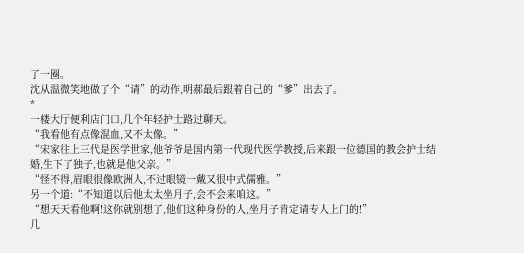了一圈。
沈从温微笑地做了个“请”的动作,明郝最后跟着自己的“爹”出去了。
*
一楼大厅便利店门口,几个年轻护士路过聊天。
“我看他有点像混血,又不太像。”
“宋家往上三代是医学世家,他爷爷是国内第一代现代医学教授,后来跟一位德国的教会护士结婚,生下了独子,也就是他父亲。”
“怪不得,眉眼很像欧洲人,不过眼镜一戴又很中式儒雅。”
另一个道:“不知道以后他太太坐月子,会不会来咱这。”
“想天天看他啊!这你就别想了,他们这种身份的人,坐月子肯定请专人上门的!”
几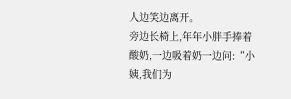人边笑边离开。
旁边长椅上,年年小胖手捧着酸奶,一边吸着奶一边问:“小姨,我们为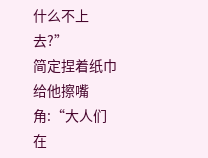什么不上去?”
简定捏着纸巾给他擦嘴角:“大人们在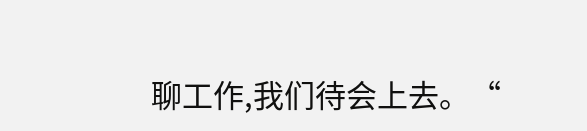聊工作,我们待会上去。“